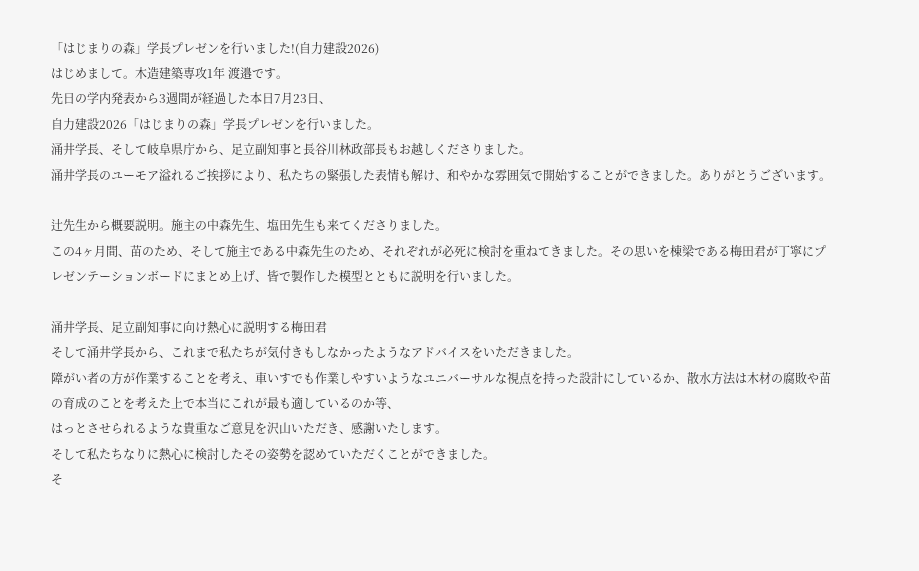「はじまりの森」学長プレゼンを行いました!(自力建設2026)
はじめまして。木造建築専攻1年 渡邉です。
先日の学内発表から3週間が経過した本日7月23日、
自力建設2026「はじまりの森」学長プレゼンを行いました。
涌井学長、そして岐阜県庁から、足立副知事と長谷川林政部長もお越しくださりました。
涌井学長のユーモア溢れるご挨拶により、私たちの緊張した表情も解け、和やかな雰囲気で開始することができました。ありがとうございます。

辻先生から概要説明。施主の中森先生、塩田先生も来てくださりました。
この4ヶ月間、苗のため、そして施主である中森先生のため、それぞれが必死に検討を重ねてきました。その思いを棟梁である梅田君が丁寧にプレゼンテーションボードにまとめ上げ、皆で製作した模型とともに説明を行いました。

涌井学長、足立副知事に向け熱心に説明する梅田君
そして涌井学長から、これまで私たちが気付きもしなかったようなアドバイスをいただきました。
障がい者の方が作業することを考え、車いすでも作業しやすいようなユニバーサルな視点を持った設計にしているか、散水方法は木材の腐敗や苗の育成のことを考えた上で本当にこれが最も適しているのか等、
はっとさせられるような貴重なご意見を沢山いただき、感謝いたします。
そして私たちなりに熱心に検討したその姿勢を認めていただくことができました。
そ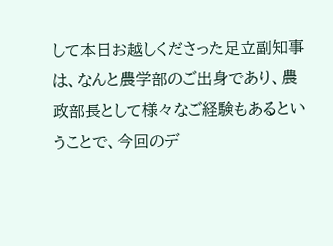して本日お越しくださった足立副知事は、なんと農学部のご出身であり、農政部長として様々なご経験もあるということで、今回のデ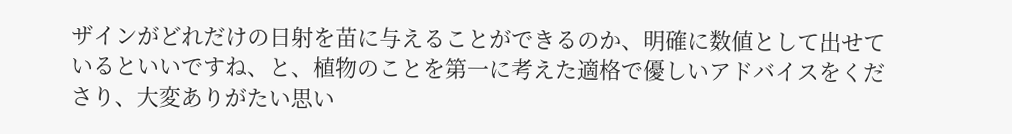ザインがどれだけの日射を苗に与えることができるのか、明確に数値として出せているといいですね、と、植物のことを第一に考えた適格で優しいアドバイスをくださり、大変ありがたい思い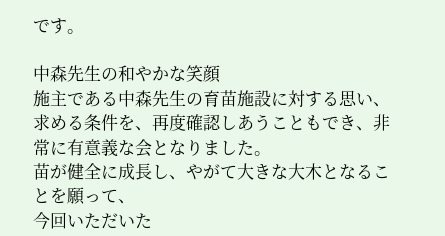です。

中森先生の和やかな笑顔
施主である中森先生の育苗施設に対する思い、求める条件を、再度確認しあうこともでき、非常に有意義な会となりました。
苗が健全に成長し、やがて大きな大木となることを願って、
今回いただいた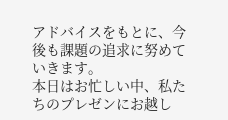アドバイスをもとに、今後も課題の追求に努めていきます。
本日はお忙しい中、私たちのプレゼンにお越し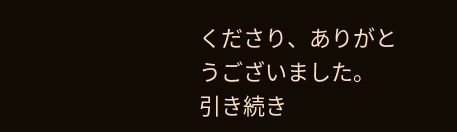くださり、ありがとうございました。
引き続き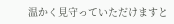温かく見守っていただけますと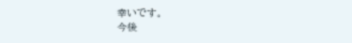幸いです。
今後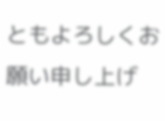ともよろしくお願い申し上げ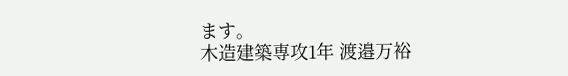ます。
木造建築専攻1年 渡邉万裕